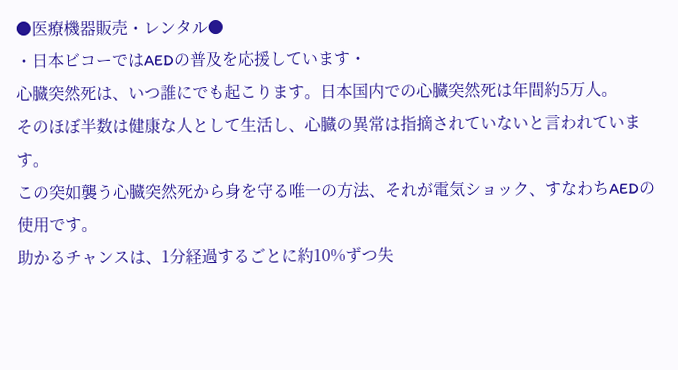●医療機器販売・レンタル●
・日本ビコーではAEDの普及を応援しています・
心臓突然死は、いつ誰にでも起こります。日本国内での心臓突然死は年間約5万人。
そのほぼ半数は健康な人として生活し、心臓の異常は指摘されていないと言われています。
この突如襲う心臓突然死から身を守る唯一の方法、それが電気ショック、すなわちAEDの使用です。
助かるチャンスは、1分経過するごとに約10%ずつ失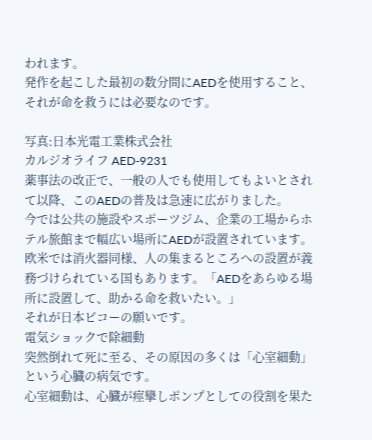われます。
発作を起こした最初の数分間にAEDを使用すること、それが命を救うには必要なのです。

写真:日本光電工業株式会社
カルジオライフ AED-9231
薬事法の改正で、一般の人でも使用してもよいとされて以降、このAEDの普及は急速に広がりました。
今では公共の施設やスポーツジム、企業の工場からホテル旅館まで幅広い場所にAEDが設置されています。
欧米では消火器同様、人の集まるところへの設置が義務づけられている国もあります。「AEDをあらゆる場所に設置して、助かる命を救いたい。」
それが日本ビコーの願いです。
電気ショックで除細動
突然倒れて死に至る、その原因の多くは「心室細動」という心臓の病気です。
心室細動は、心臓が痙攣しポンプとしての役割を果た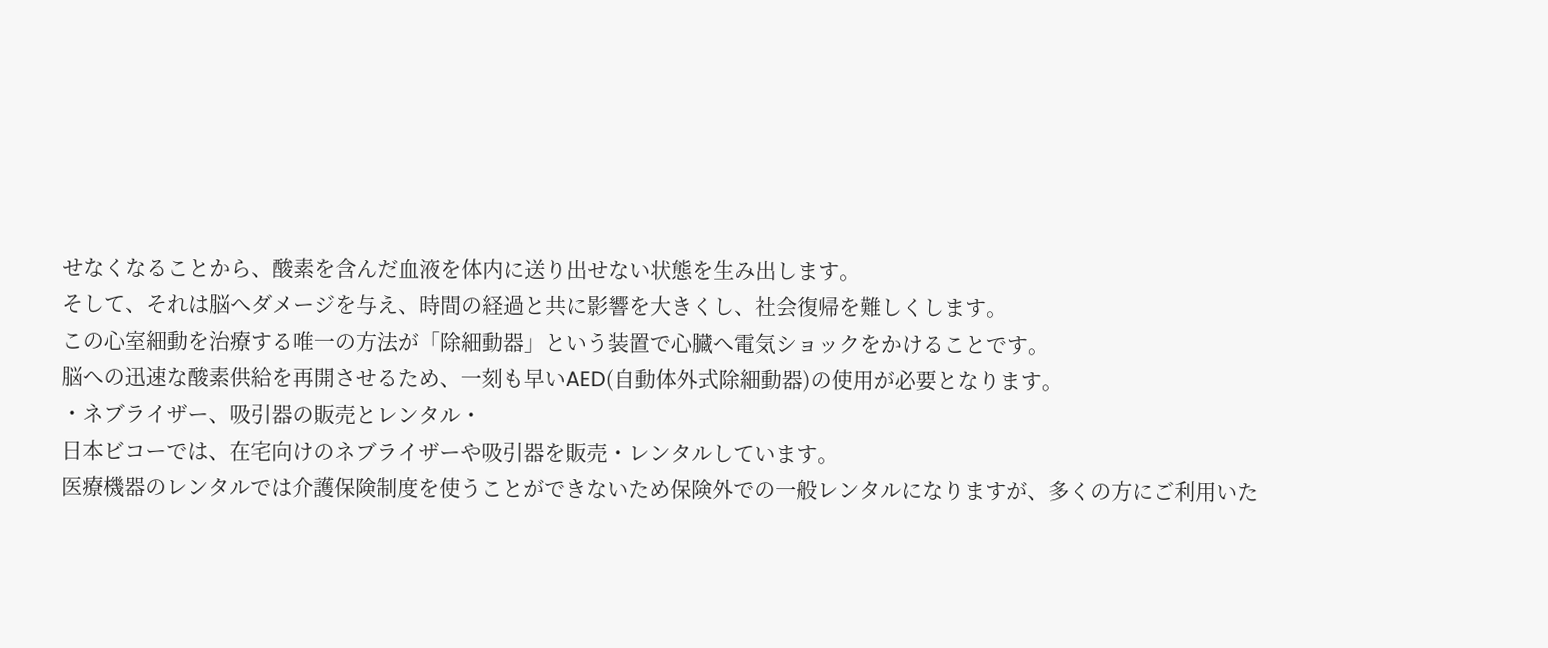せなくなることから、酸素を含んだ血液を体内に送り出せない状態を生み出します。
そして、それは脳へダメージを与え、時間の経過と共に影響を大きくし、社会復帰を難しくします。
この心室細動を治療する唯一の方法が「除細動器」という装置で心臓へ電気ショックをかけることです。
脳への迅速な酸素供給を再開させるため、一刻も早いAED(自動体外式除細動器)の使用が必要となります。
・ネブライザー、吸引器の販売とレンタル・
日本ビコーでは、在宅向けのネブライザーや吸引器を販売・レンタルしています。
医療機器のレンタルでは介護保険制度を使うことができないため保険外での一般レンタルになりますが、多くの方にご利用いた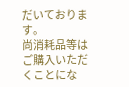だいております。
尚消耗品等はご購入いただくことにな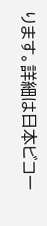ります。詳細は日本ビコー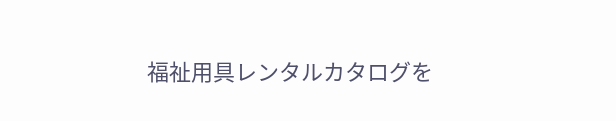福祉用具レンタルカタログを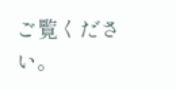ご覧ください。